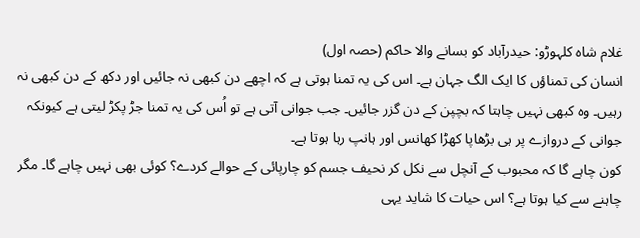غلام شاہ کلہوڑو: حیدرآباد کو بسانے والا حاکم (حصہ اول)
انسان کی تمناؤں کا ایک الگ جہان ہے۔ اس کی یہ تمنا ہوتی ہے کہ اچھے دن کبھی نہ جائیں اور دکھ کے دن کبھی نہ رہیں۔ وہ کبھی نہیں چاہتا کہ بچپن کے دن گزر جائیں۔ جب جوانی آتی ہے تو اُس کی یہ تمنا جڑ پکڑ لیتی ہے کیونکہ جوانی کے دروازے پر ہی بڑھاپا کھڑا کھانس اور ہانپ رہا ہوتا ہے۔
کون چاہے گا کہ محبوب کے آنچل سے نکل کر نحیف جسم کو چارپائی کے حوالے کردے؟ کوئی بھی نہیں چاہے گا۔ مگر چاہنے سے کیا ہوتا ہے؟ اس حیات کا شاید یہی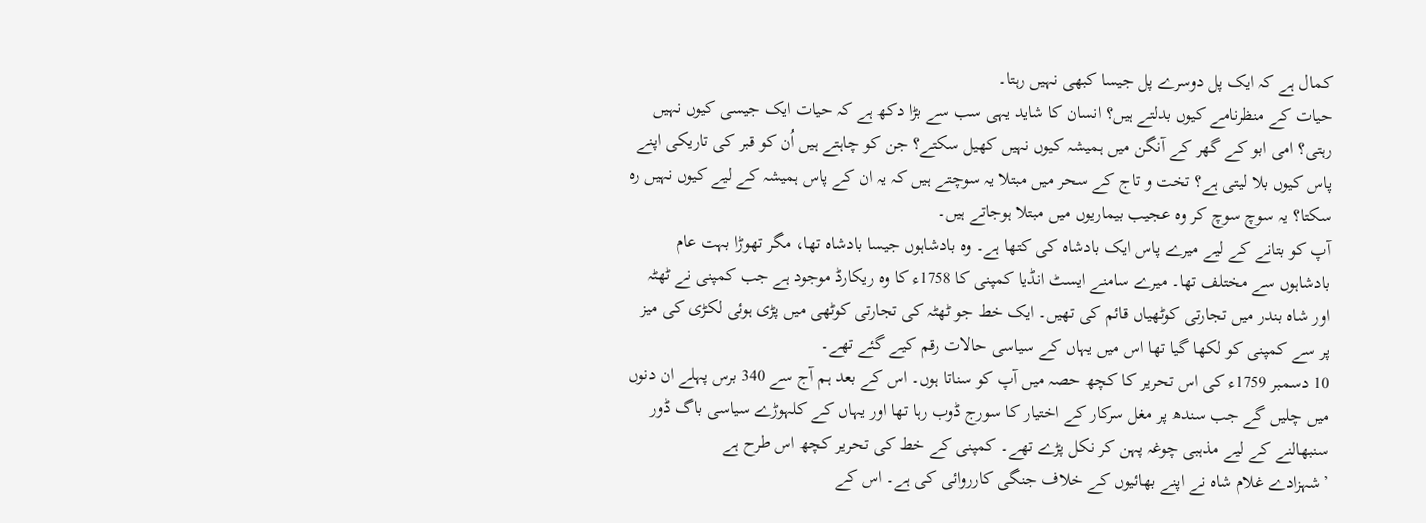کمال ہے کہ ایک پل دوسرے پل جیسا کبھی نہیں رہتا۔
حیات کے منظرنامے کیوں بدلتے ہیں؟ انسان کا شاید یہی سب سے بڑا دکھ ہے کہ حیات ایک جیسی کیوں نہیں رہتی؟ امی ابو کے گھر کے آنگن میں ہمیشہ کیوں نہیں کھیل سکتے؟ جن کو چاہتے ہیں اُن کو قبر کی تاریکی اپنے پاس کیوں بلا لیتی ہے؟ تخت و تاج کے سحر میں مبتلا یہ سوچتے ہیں کہ یہ ان کے پاس ہمیشہ کے لیے کیوں نہیں رہ سکتا؟ یہ سوچ سوچ کر وہ عجیب بیماریوں میں مبتلا ہوجاتے ہیں۔
آپ کو بتانے کے لیے میرے پاس ایک بادشاہ کی کتھا ہے۔ وہ بادشاہوں جیسا بادشاہ تھا، مگر تھوڑا بہت عام بادشاہوں سے مختلف تھا۔ میرے سامنے ایسٹ انڈیا کمپنی کا 1758ء کا وہ ریکارڈ موجود ہے جب کمپنی نے ٹھٹہ اور شاہ بندر میں تجارتی کوٹھیاں قائم کی تھیں۔ ایک خط جو ٹھٹہ کی تجارتی کوٹھی میں پڑی ہوئی لکڑی کی میز پر سے کمپنی کو لکھا گیا تھا اس میں یہاں کے سیاسی حالات رقم کیے گئے تھے۔
10 دسمبر 1759ء کی اس تحریر کا کچھ حصہ میں آپ کو سناتا ہوں۔ اس کے بعد ہم آج سے 340 برس پہلے ان دنوں میں چلیں گے جب سندھ پر مغل سرکار کے اختیار کا سورج ڈوب رہا تھا اور یہاں کے کلہوڑے سیاسی باگ ڈور سنبھالنے کے لیے مذہبی چوغہ پہن کر نکل پڑے تھے۔ کمپنی کے خط کی تحریر کچھ اس طرح ہے
’شہزادے غلام شاہ نے اپنے بھائیوں کے خلاف جنگی کارروائی کی ہے۔ اس کے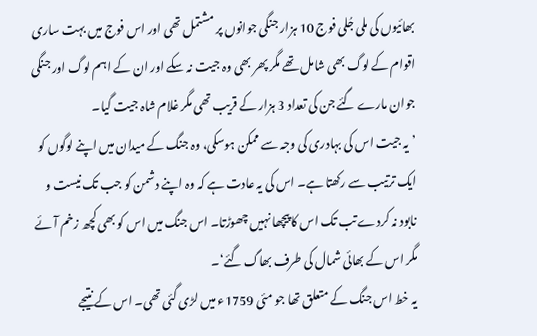بھائیوں کی ملی جُلی فوج 10 ہزار جنگی جوانوں پر مشتمل تھی اور اس فوج میں بہت ساری اقوام کے لوگ بھی شامل تھے مگر پھر بھی وہ جیت نہ سکے اور ان کے اہم لوگ اور جنگی جوان مارے گئے جن کی تعداد 3 ہزار کے قریب تھی مگر غلام شاہ جیت گیا۔
’یہ جیت اس کی بہادری کی وجہ سے ممکن ہوسکی، وہ جنگ کے میدان میں اپنے لوگوں کو ایک ترتیب سے رکھتا ہے۔ اس کی یہ عادت ہے کہ وہ اپنے دشمن کو جب تک نیست و نابود نہ کردے تب تک اس کا پیچھا نہیں چھوڑتا۔ اس جنگ میں اس کو بھی کچھ زخم آئے مگر اس کے بھائی شمال کی طرف بھاگ گئے‘۔
یہ خط اس جنگ کے متعلق تھا جو مئی 1759ء میں لڑی گئی تھی۔ اس کے نتیجے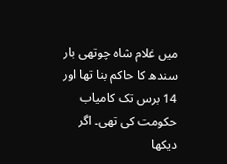میں غلام شاہ چوتھی بار سندھ کا حاکم بنا تھا اور 14 برس تک کامیاب حکومت کی تھی۔ اگر دیکھا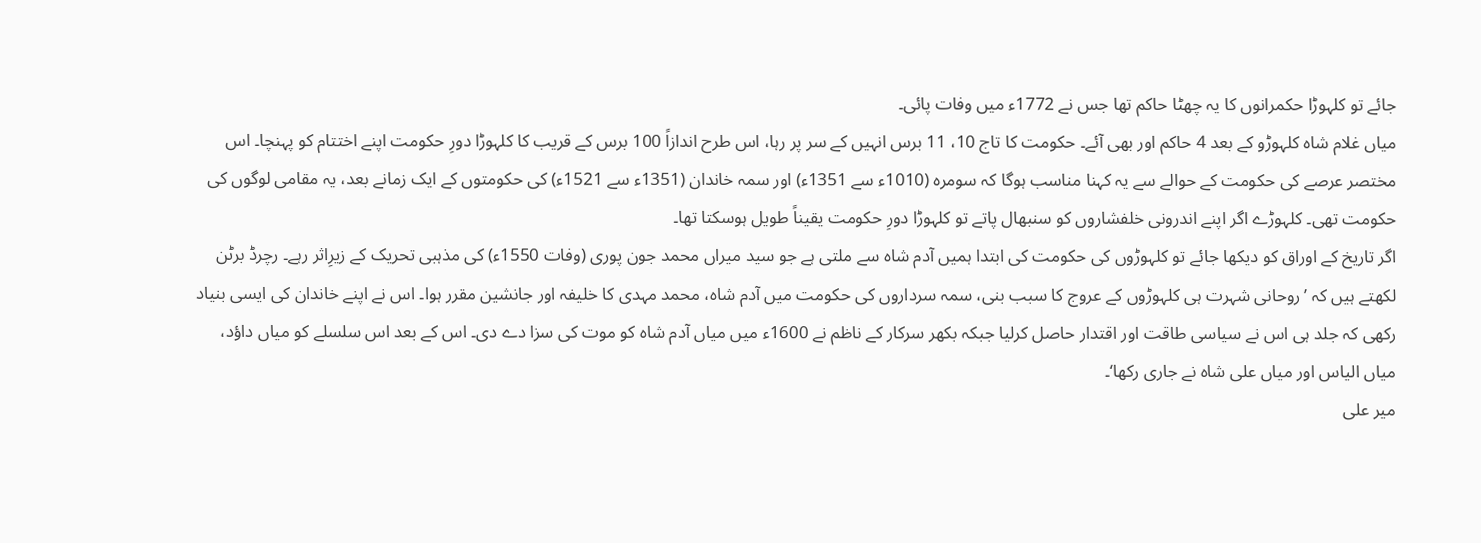جائے تو کلہوڑا حکمرانوں کا یہ چھٹا حاکم تھا جس نے 1772ء میں وفات پائی۔
میاں غلام شاہ کلہوڑو کے بعد 4 حاکم اور بھی آئے۔ حکومت کا تاج 10، 11 برس انہیں کے سر پر رہا، اس طرح اندازاً 100 برس کے قریب کا کلہوڑا دورِ حکومت اپنے اختتام کو پہنچا۔ اس مختصر عرصے کی حکومت کے حوالے سے یہ کہنا مناسب ہوگا کہ سومرہ (1010ء سے 1351ء) اور سمہ خاندان (1351ء سے 1521ء) کی حکومتوں کے ایک زمانے بعد، یہ مقامی لوگوں کی حکومت تھی۔ کلہوڑے اگر اپنے اندرونی خلفشاروں کو سنبھال پاتے تو کلہوڑا دورِ حکومت یقیناً طویل ہوسکتا تھا۔
اگر تاریخ کے اوراق کو دیکھا جائے تو کلہوڑوں کی حکومت کی ابتدا ہمیں آدم شاہ سے ملتی ہے جو سید میراں محمد جون پوری (وفات 1550ء) کی مذہبی تحریک کے زیرِاثر رہے۔ رچرڈ برٹن لکھتے ہیں کہ ’روحانی شہرت ہی کلہوڑوں کے عروج کا سبب بنی، سمہ سرداروں کی حکومت میں آدم شاہ، محمد مہدی کا خلیفہ اور جانشین مقرر ہوا۔ اس نے اپنے خاندان کی ایسی بنیاد رکھی کہ جلد ہی اس نے سیاسی طاقت اور اقتدار حاصل کرلیا جبکہ بکھر سرکار کے ناظم نے 1600ء میں میاں آدم شاہ کو موت کی سزا دے دی۔ اس کے بعد اس سلسلے کو میاں داؤد، میاں الیاس اور میاں علی شاہ نے جاری رکھا‘۔
میر علی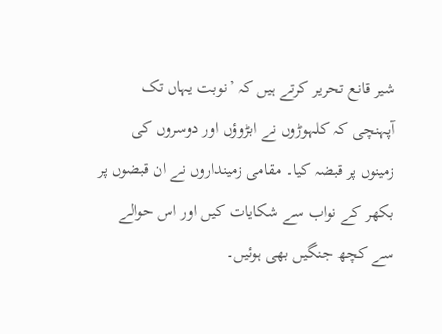شیر قانع تحریر کرتے ہیں کہ ’نوبت یہاں تک آپہنچی کہ کلہوڑوں نے ابڑوؤں اور دوسروں کی زمینوں پر قبضہ کیا۔ مقامی زمینداروں نے ان قبضوں پر بکھر کے نواب سے شکایات کیں اور اس حوالے سے کچھ جنگیں بھی ہوئیں۔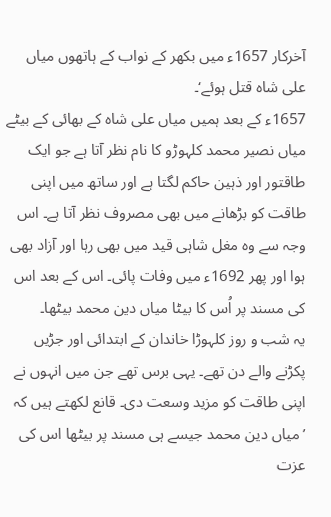آخرکار 1657ء میں بکھر کے نواب کے ہاتھوں میاں علی شاہ قتل ہوئے‘۔
1657ء کے بعد ہمیں میاں علی شاہ کے بھائی کے بیٹے میاں نصیر محمد کلہوڑو کا نام نظر آتا ہے جو ایک طاقتور اور ذہین حاکم لگتا ہے اور ساتھ میں اپنی طاقت کو بڑھانے میں بھی مصروف نظر آتا ہے۔ اس وجہ سے وہ مغل شاہی قید میں بھی رہا اور آزاد بھی ہوا اور پھر 1692ء میں وفات پائی۔ اس کے بعد اس کی مسند پر اُس کا بیٹا میاں دین محمد بیٹھا۔
یہ شب و روز کلہوڑا خاندان کے ابتدائی اور جڑیں پکڑنے والے دن تھے۔ یہی برس تھے جن میں انہوں نے اپنی طاقت کو مزید وسعت دی۔ قانع لکھتے ہیں کہ ’میاں دین محمد جیسے ہی مسند پر بیٹھا اس کی عزت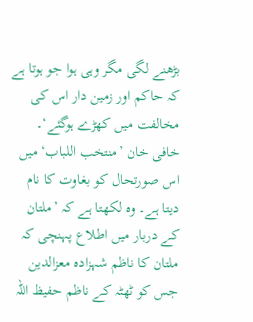بڑھنے لگی مگر وہی ہوا جو ہوتا ہے کہ حاکم اور زمین دار اس کی مخالفت میں کھڑے ہوگئے‘۔
خافی خان ’منتخب اللباب‘ میں اس صورتحال کو بغاوت کا نام دیتا ہے۔ وہ لکھتا ہے کہ ’ملتان کے دربار میں اطلاع پہنچی کہ ملتان کا ناظم شہزادہ معزالدین جس کو ٹھٹہ کے ناظم حفیظ اللہ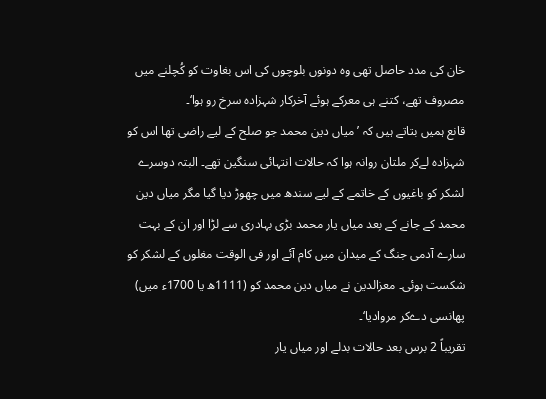خان کی مدد حاصل تھی وہ دونوں بلوچوں کی اس بغاوت کو کُچلنے میں مصروف تھے، کتنے ہی معرکے ہوئے آخرکار شہزادہ سرخ رو ہوا‘۔
قانع ہمیں بتاتے ہیں کہ ’میاں دین محمد جو صلح کے لیے راضی تھا اس کو شہزادہ لےکر ملتان روانہ ہوا کہ حالات انتہائی سنگین تھے۔ البتہ دوسرے لشکر کو باغیوں کے خاتمے کے لیے سندھ میں چھوڑ دیا گیا مگر میاں دین محمد کے جانے کے بعد میاں یار محمد بڑی بہادری سے لڑا اور ان کے بہت سارے آدمی جنگ کے میدان میں کام آئے اور فی الوقت مغلوں کے لشکر کو شکست ہوئی۔ معزالدین نے میاں دین محمد کو (1111ھ یا 1700ء میں) پھانسی دےکر مروادیا‘۔
تقریباً 2 برس بعد حالات بدلے اور میاں یار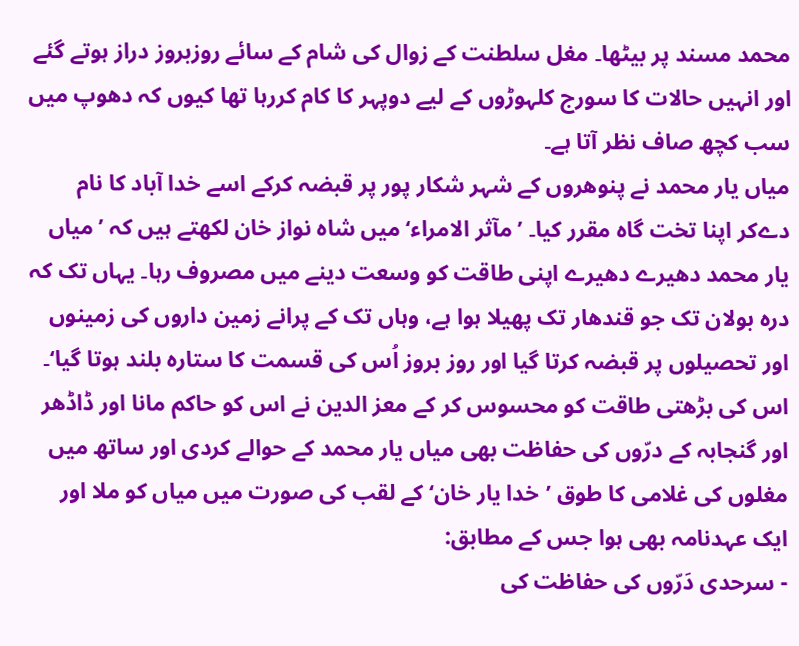محمد مسند پر بیٹھا۔ مغل سلطنت کے زوال کی شام کے سائے روزبروز دراز ہوتے گئے اور انہیں حالات کا سورج کلہوڑوں کے لیے دوپہر کا کام کررہا تھا کیوں کہ دھوپ میں سب کچھ صاف نظر آتا ہے۔
میاں یار محمد نے پنوھروں کے شہر شکار پور پر قبضہ کرکے اسے خدا آباد کا نام دےکر اپنا تخت گاہ مقرر کیا۔ ’مآثر الامراء‘ میں شاہ نواز خان لکھتے ہیں کہ ’میاں یار محمد دھیرے دھیرے اپنی طاقت کو وسعت دینے میں مصروف رہا۔ یہاں تک کہ درہ بولان تک جو قندھار تک پھیلا ہوا ہے، وہاں تک کے پرانے زمین داروں کی زمینوں اور تحصیلوں پر قبضہ کرتا گیا اور روز بروز اُس کی قسمت کا ستارہ بلند ہوتا گیا‘۔
اس کی بڑھتی طاقت کو محسوس کر کے معز الدین نے اس کو حاکم مانا اور ڈاڈھر اور گنجابہ کے درّوں کی حفاظت بھی میاں یار محمد کے حوالے کردی اور ساتھ میں مغلوں کی غلامی کا طوق ’خدا یار خان‘ کے لقب کی صورت میں میاں کو ملا اور ایک عہدنامہ بھی ہوا جس کے مطابق:
- سرحدی دَرّوں کی حفاظت کی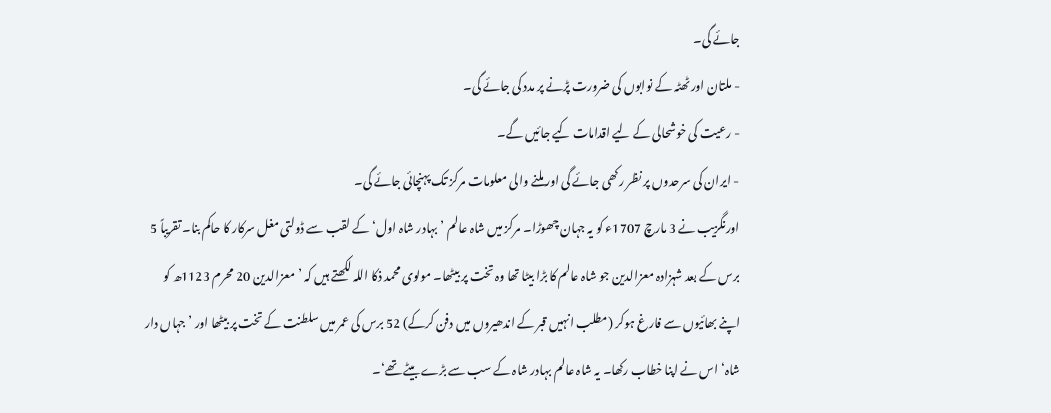جائے گی۔
- ملتان اور ٹھٹہ کے نوابوں کی ضرورت پڑنے پر مدد کی جائے گی۔
- رعیت کی خوشحالی کے لیے اقدامات کیے جائیں گے۔
- ایران کی سرحدوں پر نظر رکھی جائے گی اور ملنے والی معلومات مرکز تک پہنچائی جائے گی۔
اورنگزیب نے 3 مارچ 1707ء کو یہ جہان چھوڑا۔ مرکز میں شاہ عالم ’بہادر شاہ اول‘ کے لقب سے ڈولتی مغل سرکار کا حاکم بنا۔ تقریباً 5 برس کے بعد شہزادہ معزالدین جو شاہ عالم کا بڑا بیٹا تھا وہ تخت پر بیٹھا۔ مولوی محمد ذکا اللہ لکھتے ہیں کہ ’معزالدین 20 محرم 1123ھ کو اپنے بھائیوں سے فارغ ہوکر (مطلب انہیں قبر کے اندھیروں میں دفن کرکے) 52 برس کی عمر میں سلطنت کے تخت پر بیٹھا اور ’جہاں دار شاہ‘ اس نے اپنا خطاب رکھا۔ یہ شاہ عالم بہادر شاہ کے سب سے بڑے بیٹے تھے‘۔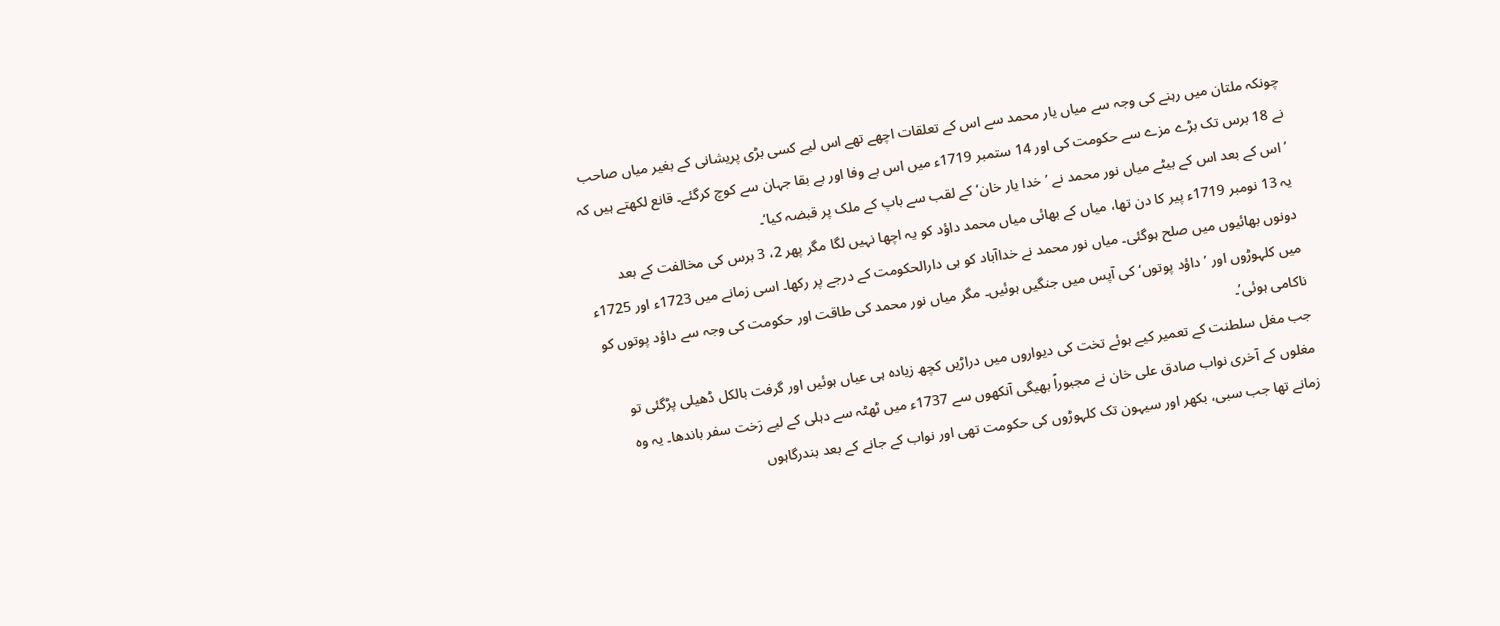چونکہ ملتان میں رہنے کی وجہ سے میاں یار محمد سے اس کے تعلقات اچھے تھے اس لیے کسی بڑی پریشانی کے بغیر میاں صاحب نے 18 برس تک بڑے مزے سے حکومت کی اور 14 ستمبر 1719ء میں اس بے وفا اور بے بقا جہان سے کوچ کرگئے۔ قانع لکھتے ہیں کہ ’اس کے بعد اس کے بیٹے میاں نور محمد نے ’خدا یار خان‘ کے لقب سے باپ کے ملک پر قبضہ کیا‘۔
یہ 13 نومبر 1719ء پیر کا دن تھا، میاں کے بھائی میاں محمد داؤد کو یہ اچھا نہیں لگا مگر پھر 2، 3 برس کی مخالفت کے بعد دونوں بھائیوں میں صلح ہوگئی۔ میاں نور محمد نے خداآباد کو ہی دارالحکومت کے درجے پر رکھا۔ اسی زمانے میں 1723ء اور 1725ء میں کلہوڑوں اور ’داؤد پوتوں‘ کی آپس میں جنگیں ہوئیں۔ مگر میاں نور محمد کی طاقت اور حکومت کی وجہ سے داؤد پوتوں کو ناکامی ہوئی’۔
جب مغل سلطنت کے تعمیر کیے ہوئے تخت کی دیواروں میں دراڑیں کچھ زیادہ ہی عیاں ہوئیں اور گرفت بالکل ڈھیلی پڑگئی تو مغلوں کے آخری نواب صادق علی خان نے مجبوراً بھیگی آنکھوں سے 1737ء میں ٹھٹہ سے دہلی کے لیے رَخت سفر باندھا۔ یہ وہ زمانے تھا جب سبی، بکھر اور سیہون تک کلہوڑوں کی حکومت تھی اور نواب کے جانے کے بعد بندرگاہوں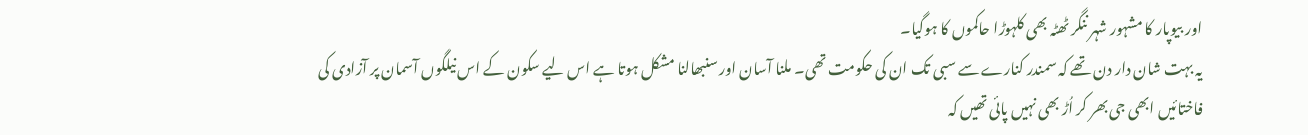اور بیوپار کا مشہور شہر ننگر ٹھٹہ بھی کلہوڑا حاکموں کا ہوگیا۔
یہ بہت شان دار دن تھے کہ سمندر کنارے سے سبی تک ان کی حکومت تھی۔ ملنا آسان اور سنبھالنا مشکل ہوتا ہے اس لیے سکون کے اس نیلگوں آسمان پر آزادی کی فاختائیں ابھی جی بھر کر اُڑ بھی نہیں پائی تھیں کہ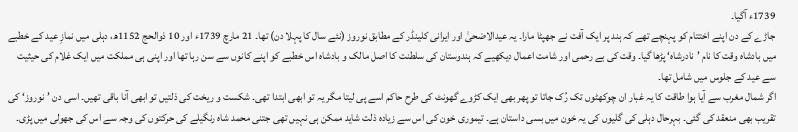1739ء آگیا۔
جاڑے کے دن اپنے اختتام کو پہنچے تھے کہ ہند پر ایک آفت نے جھپٹا مارا۔ یہ عیدالاضحیٰ اور ایرانی کلینڈر کے مطابق نوروز (نئے سال کا پہلا دن) تھا۔ 21 مارچ 1739ء اور 10 ذوالحج 1152ھ، دہلی میں نمازِ عید کے خطبے میں بادشاہ وقت کا نام ’نادرشاہ‘ پڑھا گیا۔ وقت کی بے رحمی اور شامت اعمال دیکھیے کہ ہندوستان کی سلطنت کا اصل مالک و بادشاہ اس خطبے کو اپنے کانوں سے سن رہا تھا اور اپنی ہی مملکت میں ایک غلام کی حیثیت سے عید کے جلوس میں شامل تھا۔
اگر شمال مغرب سے آیا ہوا طاقت کا یہ غبار ان چوکھٹوں تک رُک جاتا تو پھر بھی ایک کڑوے گھونٹ کی طرح حاکم اسے پی لیتا مگر یہ تو ابھی ابتدا تھی۔ شکست و ریخت کی ذلتیں تو ابھی آنا باقی تھیں۔ اسی دن ’نوروز‘ کی تقریب بھی منعقد کی گئی۔ بہرحال دہلی کی گلیوں کی یہ خون میں بسی داستان ہے۔ تیموری خون کی اس سے زیادہ ذلت شاید ممکن ہی نہیں تھی جتنی محمد شاہ رنگیلے کی حرکتوں کی وجہ سے اس کی جھولی میں پڑی۔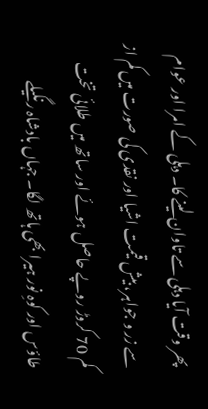پھر وقت آیا دہلی سے تاوان لینے کا۔ دہلی کے امرا اور عوام سے زر و جواہر، بیش قیمت اشیا اور نقدی کی صورت میں کم از کم 70 کروڑ روپے حاصل ہوئے اور ساتھ میں طلائی تخت طاؤس اور کوہِ نور ہیرا بھی ہاتھ لگا۔ جہاں بادشاہ رنگیلے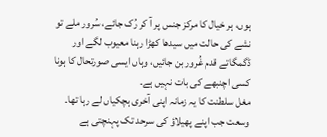ہوں، ہر خیال کا مرکز جنس پر آ کر رُک جائے، سُرور ملے تو نشے کی حالت میں سیدھا کھڑا رہنا معیوب لگے اور ڈگمگاتے قدم غُرور بن جائیں، وہاں ایسی صورتحال کا ہونا کسی اچنبھے کی بات نہیں ہے۔
مغل سلطنت کا یہ زمانہ اپنی آخری ہچکیاں لے رہا تھا۔ وسعت جب اپنے پھیلاؤ کی سرحد تک پہنچتی ہے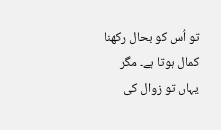تو اُس کو بحال رکھنا کمال ہوتا ہے۔ مگر یہاں تو زوال کی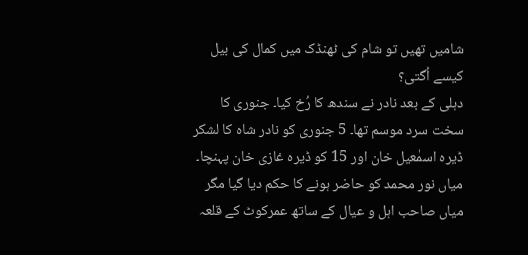شامیں تھیں تو شام کی ٹھنڈک میں کمال کی بیل کیسے اُگتی؟
دہلی کے بعد نادر نے سندھ کا رُخ کیا۔ جنوری کا سخت سرد موسم تھا۔ 5 جنوری کو نادر شاہ کا لشکر ڈیرہ اسمٰعیل خان اور 15 کو ڈیرہ غازی خان پہنچا۔ میاں نور محمد کو حاضر ہونے کا حکم دیا گیا مگر میاں صاحب اہل و عیال کے ساتھ عمرکوٹ کے قلعہ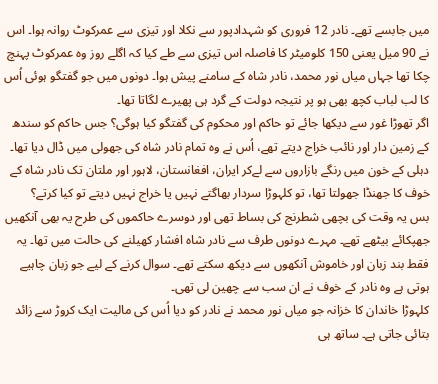میں جابسے تھے۔ نادر 12 فروری کو شہدادپور سے نکلا اور تیزی سے عمرکوٹ روانہ ہوا۔ اس نے 90 میل یعنی 150 کلومیٹر کا فاصلہ اس تیزی سے طے کیا کہ اگلے روز وہ عمرکوٹ پہنچ چکا تھا جہاں میاں نور محمد، نادر شاہ کے سامنے پیش ہوا۔ دونوں میں جو گفتگو ہوئی اُس کا لب لباب کچھ بھی ہو پر نتیجہ دولت کے گرد ہی پھیرے لگاتا تھا۔
اگر تھوڑا غور سے دیکھا جائے تو حاکم اور محکوم کی گفتگو کیا ہوگی؟ جس حاکم کو سندھ کے زمین دار اور نائب خراج دیتے تھے، اُس نے وہ تمام نادر شاہ کی جھولی میں ڈال دیا تھا۔ دہلی کے خون میں رنگے بازاروں سے لےکر ایران، افغانستان، لاہور اور ملتان تک نادر شاہ کے خوف کا جھنڈا جھولتا تھا، تو کلہوڑا سردار بھاگتے نہیں یا خراج نہیں دیتے تو کیا کرتے؟
بس یہ وقت کی بچھی شطرنج کی بساط تھی اور دوسرے حاکموں کی طرح یہ بھی آنکھیں جھپکائے بیٹھے تھے۔ مہرے دونوں طرف سے نادر شاہ افشار کھیلنے کی حالت میں تھا۔ یہ فقط بند زبان اور خاموش آنکھوں سے دیکھ سکتے تھے۔ سوال کرنے کے لیے جو زبان چاہیے ہوتی ہے وہ نادر کے خوف نے ان سب سے چھین لی تھی۔
کلہوڑا خاندان کا خزانہ جو میاں نور محمد نے نادر کو دیا اُس کی مالیت ایک کروڑ سے زائد بتائی جاتی ہے۔ ساتھ ہی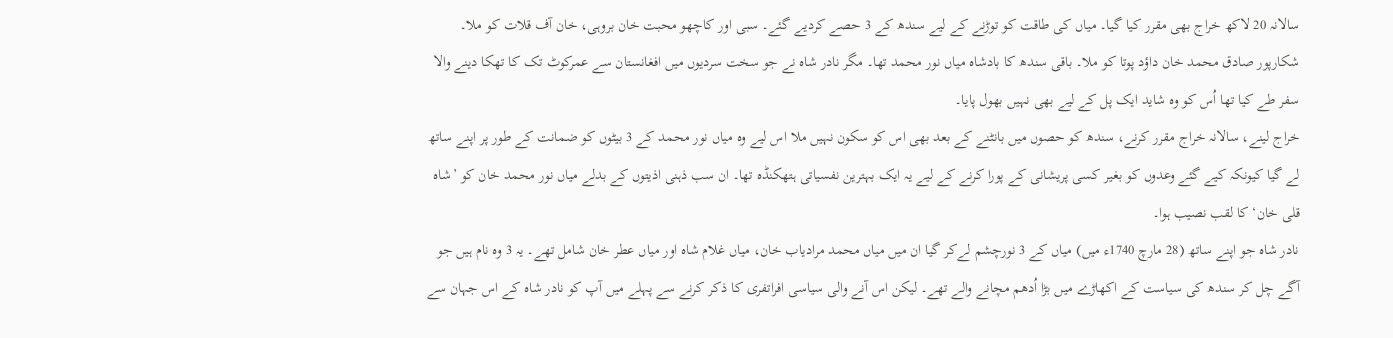سالانہ 20 لاکھ خراج بھی مقرر کیا گیا۔ میاں کی طاقت کو توڑنے کے لیے سندھ کے 3 حصے کردیے گئے۔ سبی اور کاچھو محبت خان بروہی، خان آف قلات کو ملا۔ شکارپور صادق محمد خان داؤد پوتا کو ملا۔ باقی سندھ کا بادشاہ میاں نور محمد تھا۔ مگر نادر شاہ نے جو سخت سردیوں میں افغانستان سے عمرکوٹ تک کا تھکا دینے والا سفر طے کیا تھا اُس کو وہ شاید ایک پل کے لیے بھی نہیں بھول پایا۔
خراج لینے، سالانہ خراج مقرر کرنے، سندھ کو حصوں میں بانٹنے کے بعد بھی اس کو سکون نہیں ملا اس لیے وہ میاں نور محمد کے 3 بیٹوں کو ضمانت کے طور پر اپنے ساتھ لے گیا کیونکہ کیے گئے وعدوں کو بغیر کسی پریشانی کے پورا کرنے کے لیے یہ ایک بہترین نفسیاتی ہتھکنڈہ تھا۔ ان سب ذہنی اذیتوں کے بدلے میاں نور محمد خان کو ’شاہ قلی خان‘ کا لقب نصیب ہوا۔
نادر شاہ جو اپنے ساتھ (28 مارچ 1740ء میں) میاں کے 3 نورچشم لےکر گیا ان میں میاں محمد مرادیاب خان، میاں غلام شاہ اور میاں عطر خان شامل تھے۔ یہ 3 وہ نام ہیں جو آگے چل کر سندھ کی سیاست کے اکھاڑے میں بڑا اُدھم مچانے والے تھے۔ لیکن اس آنے والی سیاسی افراتفری کا ذکر کرنے سے پہلے میں آپ کو نادر شاہ کے اس جہان سے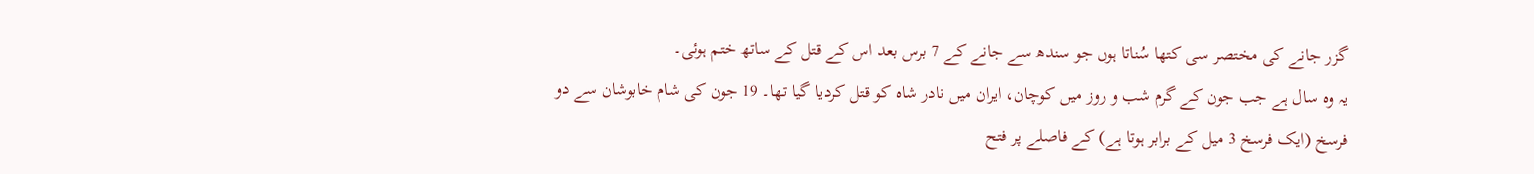گزر جانے کی مختصر سی کتھا سُناتا ہوں جو سندھ سے جانے کے 7 برس بعد اس کے قتل کے ساتھ ختم ہوئی۔
یہ وہ سال ہے جب جون کے گرم شب و روز میں کوچان، ایران میں نادر شاہ کو قتل کردیا گیا تھا۔ 19 جون کی شام خابوشان سے دو فرسخ (ایک فرسخ 3 میل کے برابر ہوتا ہے) کے فاصلے پر فتح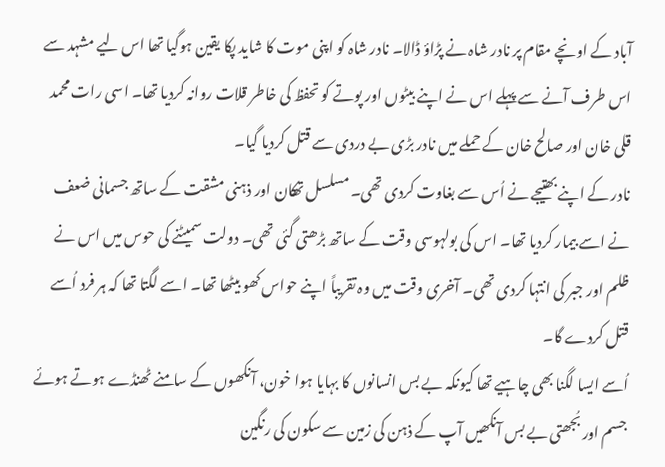آباد کے اونچے مقام پر نادر شاہ نے پڑاؤ ڈالا۔ نادر شاہ کو اپنی موت کا شاید پکا یقین ہوگیا تھا اس لیے مشہد سے اس طرف آنے سے پہلے اس نے اپنے بیٹوں اور پوتے کو تحفظ کی خاطر قلات روانہ کردیا تھا۔ اسی رات محمد قلی خان اور صالح خان کے حملے میں نادر بڑی بے دردی سے قتل کردیا گیا۔
نادر کے اپنے بھتیجے نے اُس سے بغاوت کردی تھی۔ مسلسل تھکان اور ذہنی مشقت کے ساتھ جسمانی ضعف نے اسے بیمار کردیا تھا۔ اس کی بولہوسی وقت کے ساتھ بڑھتی گئی تھی۔ دولت سمیٹنے کی حوس میں اس نے ظلم اور جبر کی انتہا کردی تھی۔ آخری وقت میں وہ تقریباً اپنے حواس کھو بیٹھا تھا۔ اسے لگتا تھا کہ ہر فرد اُسے قتل کردے گا۔
اُسے ایسا لگنا بھی چاہیے تھا کیونکہ بے بس انسانوں کا بہایا ہوا خون، آنکھوں کے سامنے ٹھنڈے ہوتے ہوئے جسم اور بُجھتی بے بس آنکھیں آپ کے ذہن کی زمین سے سکون کی رنگین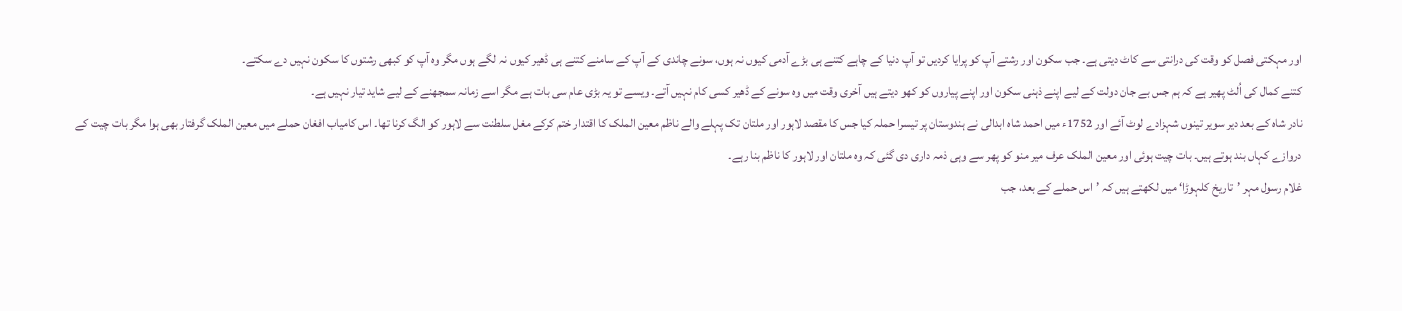اور مہکتی فصل کو وقت کی درانتی سے کاٹ دیتی ہے۔ جب سکون اور رشتے آپ کو پرایا کردیں تو آپ دنیا کے چاہے کتنے ہی بڑے آدمی کیوں نہ ہوں، سونے چاندی کے آپ کے سامنے کتنے ہی ڈھیر کیوں نہ لگے ہوں مگر وہ آپ کو کبھی رشتوں کا سکون نہیں دے سکتے۔
کتنے کمال کی اُلٹ پھیر ہے کہ ہم جس بے جان دولت کے لیے اپنے ذہنی سکون اور اپنے پیاروں کو کھو دیتے ہیں آخری وقت میں وہ سونے کے ڈھیر کسی کام نہیں آتے۔ ویسے تو یہ بڑی عام سی بات ہے مگر اسے زمانہ سمجھنے کے لیے شاید تیار نہیں ہے۔
نادر شاہ کے بعد دیر سویر تینوں شہزادے لوٹ آئے اور 1752ء میں احمد شاہ ابدالی نے ہندوستان پر تیسرا حملہ کیا جس کا مقصد لاہور اور ملتان تک پہلے والے ناظم معین الملک کا اقتدار ختم کرکے مغل سلطنت سے لاہور کو الگ کرنا تھا۔ اس کامیاب افغان حملے میں معین الملک گرفتار بھی ہوا مگر بات چیت کے دروازے کہاں بند ہوتے ہیں۔ بات چیت ہوئی اور معین الملک عرف میر منو کو پھر سے وہی ذمہ داری دی گئی کہ وہ ملتان اور لاہور کا ناظم بنا رہے۔
غلام رسول مہر ’تاریخ کلہوڑا‘ میں لکھتے ہیں کہ ’اس حملے کے بعد، جب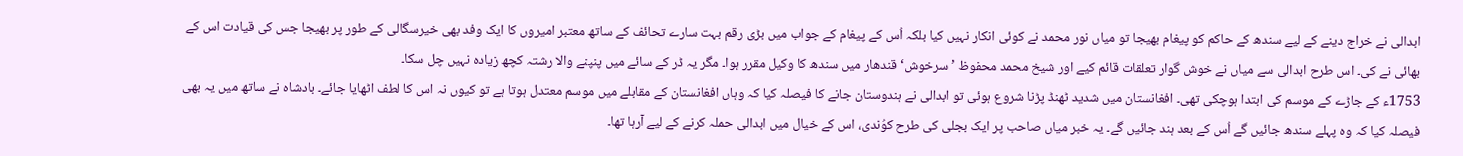ابدالی نے خراج دینے کے لیے سندھ کے حاکم کو پیغام بھیجا تو میاں نور محمد نے کوئی انکار نہیں کیا بلکہ اُس کے پیغام کے جواب میں بڑی رقم بہت سارے تحائف کے ساتھ معتبر امیروں کا ایک وفد بھی خیرسگالی کے طور پر بھیجا جس کی قیادت اس کے بھائی نے کی۔ اس طرح ابدالی سے میاں نے خوش گوار تعلقات قائم کیے اور شیخ محمد محفوظ ’سرخوش‘ قندھار میں سندھ کا وکیل مقرر ہوا۔ مگر یہ ڈر کے سائے میں پنپنے والا رشتہ کچھ زیادہ نہیں چل سکا۔
1753ء کے جاڑے کے موسم کی ابتدا ہوچکی تھی۔ افغانستان میں شدید ٹھنڈ پڑنا شروع ہوئی تو ابدالی نے ہندوستان جانے کا فیصلہ کیا کہ وہاں افغانستان کے مقابلے میں موسم معتدل ہوتا ہے تو کیوں نہ اس کا لطف اٹھایا جائے۔ بادشاہ نے ساتھ میں یہ بھی فیصلہ کیا کہ وہ پہلے سندھ جائیں گے اُس کے بعد ہند جائیں گے۔ یہ خبر میاں صاحب پر ایک بجلی کی طرح کوُندی، اس کے خیال میں ابدالی حملہ کرنے کے لیے آرہا تھا۔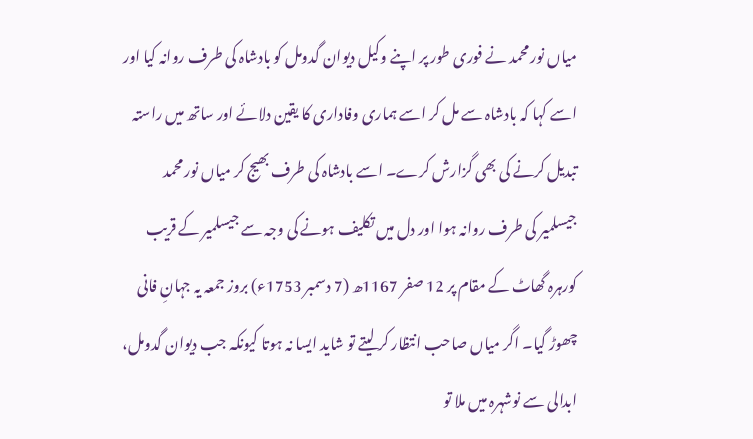میاں نور محمد نے فوری طور پر اپنے وکیل دیوان گدومل کو بادشاہ کی طرف روانہ کیا اور اسے کہا کہ بادشاہ سے مل کر اسے ہماری وفاداری کا یقین دلائے اور ساتھ میں راستہ تبدیل کرنے کی بھی گزارش کرے۔ اسے بادشاہ کی طرف بھیج کر میاں نور محمد جیسلمیر کی طرف روانہ ہوا اور دل میں تکلیف ہونے کی وجہ سے جیسلمیر کے قریب کورہرہ گھاٹ کے مقام پر 12 صفر 1167ھ (7 دسمبر 1753ء) بروز جمعہ یہ جہانِ فانی چھوڑ گیا۔ اگر میاں صاحب انتظار کر لیتے تو شاید ایسا نہ ہوتا کیونکہ جب دیوان گدومل، ابدالی سے نوشہرہ میں ملا تو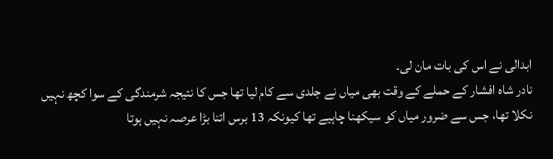ابدالی نے اس کی بات مان لی۔
نادر شاہ افشار کے حملے کے وقت بھی میاں نے جلدی سے کام لیا تھا جس کا نتیجہ شرمندگی کے سوا کچھ نہیں نکلا تھا، جس سے ضرور میاں کو سیکھنا چاہیے تھا کیونکہ 13 برس اتنا بڑا عرصہ نہیں ہوتا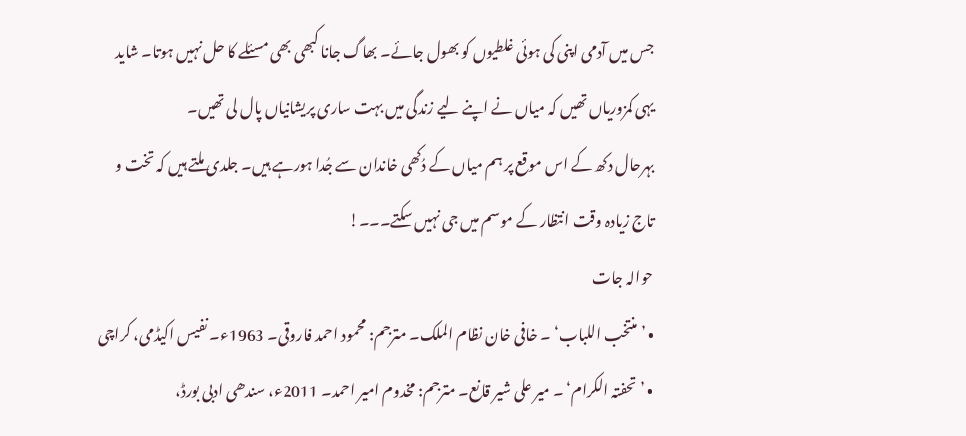جس میں آدمی اپنی کی ہوئی غلطیوں کو بھول جائے۔ بھاگ جانا کبھی بھی مسئلے کا حل نہیں ہوتا۔ شاید یہی کمزوریاں تھیں کہ میاں نے اپنے لیے زندگی میں بہت ساری پریشانیاں پال لی تھیں۔
بہرحال دکھ کے اس موقع پر ہم میاں کے دُکھی خاندان سے جُدا ہورہے ہیں۔ جلدی ملتے ہیں کہ تخت و تاج زیادہ وقت انتظار کے موسم میں جی نہیں سکتے۔۔۔!
حوالہ جات
• ’منتخب اللباب‘ ۔ خافی خان نظام الملک۔ مترجم: محمود احمد فاروقی۔ 1963ء۔ نفیس اکیڈمی، کراچی
• ’تحفتہ الکرام‘ ۔ میر علی شیر قانع۔ مترجم: مخدوم امیر احمد۔ 2011ء، سندھی ادبی بورڈ،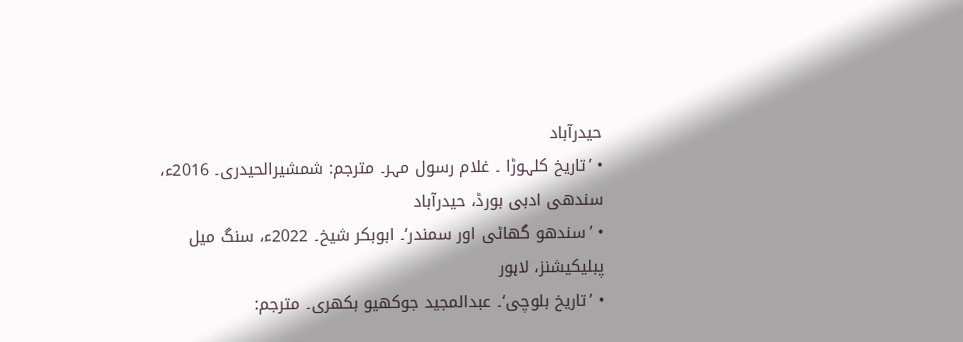حیدرآباد
• ’تاریخ کلہوڑا ۔ غلام رسول مہر۔ مترجم: شمشیرالحیدری۔ 2016ء، سندھی ادبی بورڈ، حیدرآباد
• ’سندھو گھاٹی اور سمندر‘۔ ابوبکر شیخ۔ 2022ء، سنگ میل پبلیکیشنز، لاہور
• ’تاریخ بلوچی‘۔ عبدالمجید جوکھیو بکھری۔ مترجم: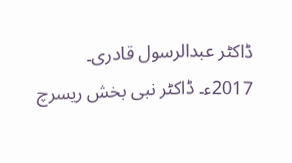ڈاکٹر عبدالرسول قادری۔ 2017ء۔ ڈاکٹر نبی بخش ریسرچ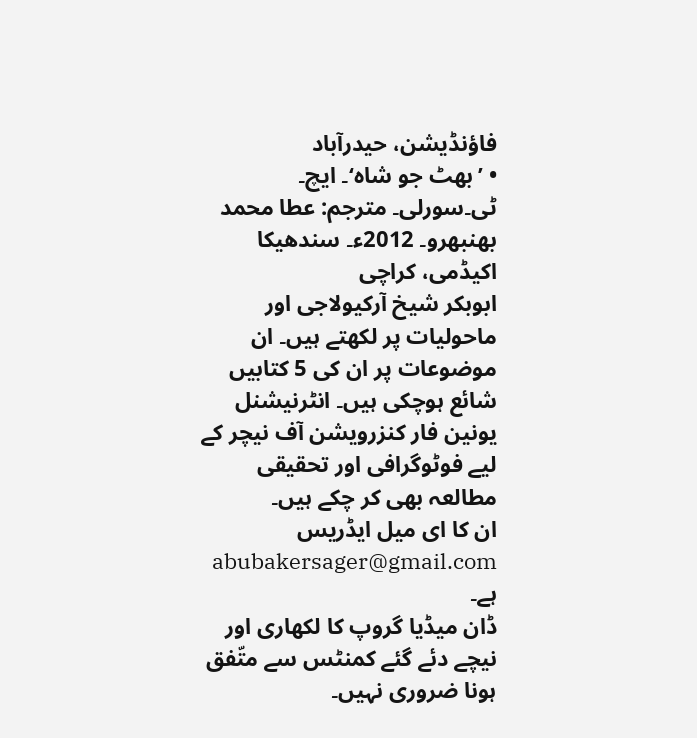فاؤنڈیشن، حیدرآباد
• ’بھٹ جو شاہ‘۔ ایچ۔ ٹی۔سورلی۔ مترجم: عطا محمد بھنبھرو۔ 2012ء۔ سندھیکا اکیڈمی، کراچی
ابوبکر شیخ آرکیولاجی اور ماحولیات پر لکھتے ہیں۔ ان موضوعات پر ان کی 5 کتابیں شائع ہوچکی ہیں۔ انٹرنیشنل یونین فار کنزرویشن آف نیچر کے لیے فوٹوگرافی اور تحقیقی مطالعہ بھی کر چکے ہیں۔
ان کا ای میل ایڈریس abubakersager@gmail.com ہے۔
ڈان میڈیا گروپ کا لکھاری اور نیچے دئے گئے کمنٹس سے متّفق ہونا ضروری نہیں۔